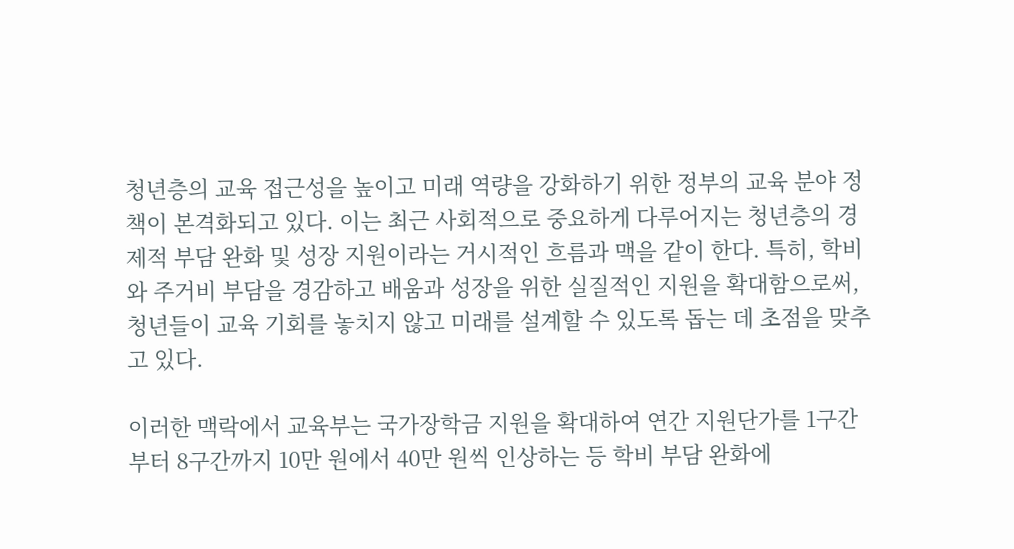청년층의 교육 접근성을 높이고 미래 역량을 강화하기 위한 정부의 교육 분야 정책이 본격화되고 있다. 이는 최근 사회적으로 중요하게 다루어지는 청년층의 경제적 부담 완화 및 성장 지원이라는 거시적인 흐름과 맥을 같이 한다. 특히, 학비와 주거비 부담을 경감하고 배움과 성장을 위한 실질적인 지원을 확대함으로써, 청년들이 교육 기회를 놓치지 않고 미래를 설계할 수 있도록 돕는 데 초점을 맞추고 있다.

이러한 맥락에서 교육부는 국가장학금 지원을 확대하여 연간 지원단가를 1구간부터 8구간까지 10만 원에서 40만 원씩 인상하는 등 학비 부담 완화에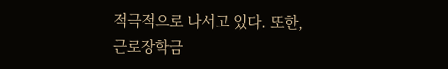적극적으로 나서고 있다. 또한, 근로장학금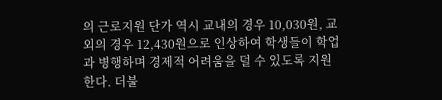의 근로지원 단가 역시 교내의 경우 10,030원, 교외의 경우 12,430원으로 인상하여 학생들이 학업과 병행하며 경제적 어려움을 덜 수 있도록 지원한다. 더불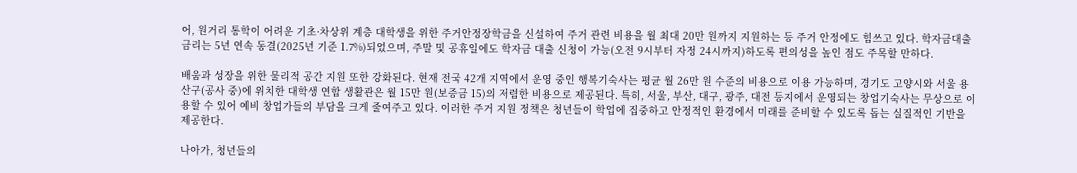어, 원거리 통학이 어려운 기초·차상위 계층 대학생을 위한 주거안정장학금을 신설하여 주거 관련 비용을 월 최대 20만 원까지 지원하는 등 주거 안정에도 힘쓰고 있다. 학자금대출 금리는 5년 연속 동결(2025년 기준 1.7%)되었으며, 주말 및 공휴일에도 학자금 대출 신청이 가능(오전 9시부터 자정 24시까지)하도록 편의성을 높인 점도 주목할 만하다.

배움과 성장을 위한 물리적 공간 지원 또한 강화된다. 현재 전국 42개 지역에서 운영 중인 행복기숙사는 평균 월 26만 원 수준의 비용으로 이용 가능하며, 경기도 고양시와 서울 용산구(공사 중)에 위치한 대학생 연합 생활관은 월 15만 원(보증금 15)의 저렴한 비용으로 제공된다. 특히, 서울, 부산, 대구, 광주, 대전 등지에서 운영되는 창업기숙사는 무상으로 이용할 수 있어 예비 창업가들의 부담을 크게 줄여주고 있다. 이러한 주거 지원 정책은 청년들이 학업에 집중하고 안정적인 환경에서 미래를 준비할 수 있도록 돕는 실질적인 기반을 제공한다.

나아가, 청년들의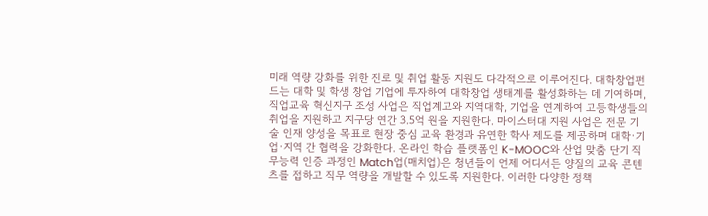미래 역량 강화를 위한 진로 및 취업 활동 지원도 다각적으로 이루어진다. 대학창업펀드는 대학 및 학생 창업 기업에 투자하여 대학창업 생태계를 활성화하는 데 기여하며, 직업교육 혁신지구 조성 사업은 직업계고와 지역대학, 기업을 연계하여 고등학생들의 취업을 지원하고 지구당 연간 3.5억 원을 지원한다. 마이스터대 지원 사업은 전문 기술 인재 양성을 목표로 현장 중심 교육 환경과 유연한 학사 제도를 제공하며 대학·기업·지역 간 협력을 강화한다. 온라인 학습 플랫폼인 K-MOOC와 산업 맞춤 단기 직무능력 인증 과정인 Match업(매치업)은 청년들이 언제 어디서든 양질의 교육 콘텐츠를 접하고 직무 역량을 개발할 수 있도록 지원한다. 이러한 다양한 정책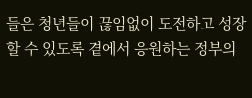들은 청년들이 끊임없이 도전하고 성장할 수 있도록 곁에서 응원하는 정부의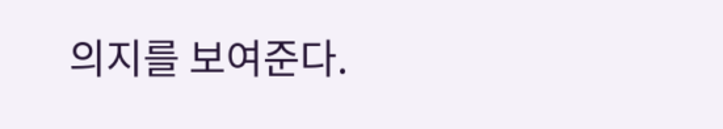의지를 보여준다.